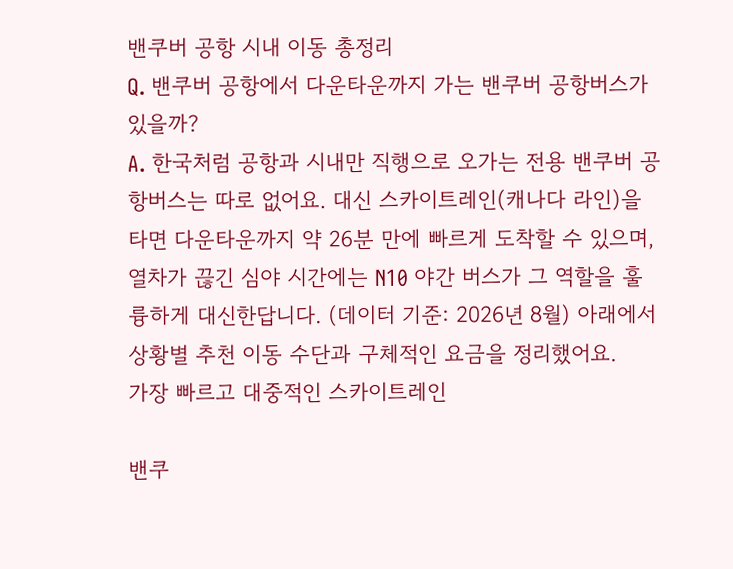밴쿠버 공항 시내 이동 총정리
Q. 밴쿠버 공항에서 다운타운까지 가는 밴쿠버 공항버스가 있을까?
A. 한국처럼 공항과 시내만 직행으로 오가는 전용 밴쿠버 공항버스는 따로 없어요. 대신 스카이트레인(캐나다 라인)을 타면 다운타운까지 약 26분 만에 빠르게 도착할 수 있으며, 열차가 끊긴 심야 시간에는 N10 야간 버스가 그 역할을 훌륭하게 대신한답니다. (데이터 기준: 2026년 8월) 아래에서 상황별 추천 이동 수단과 구체적인 요금을 정리했어요.
가장 빠르고 대중적인 스카이트레인

밴쿠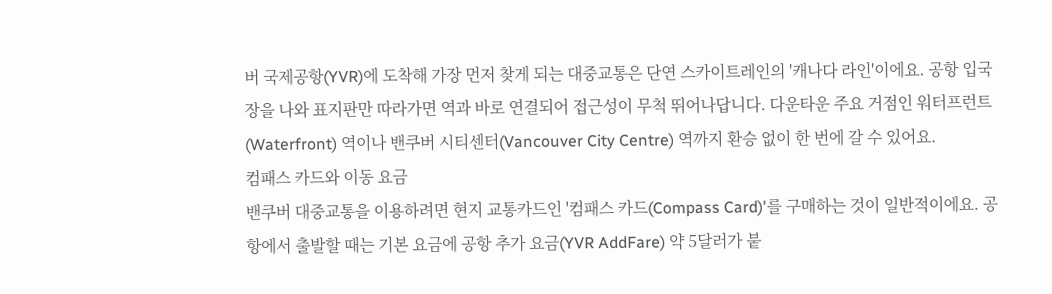버 국제공항(YVR)에 도착해 가장 먼저 찾게 되는 대중교통은 단연 스카이트레인의 '캐나다 라인'이에요. 공항 입국장을 나와 표지판만 따라가면 역과 바로 연결되어 접근성이 무척 뛰어나답니다. 다운타운 주요 거점인 워터프런트(Waterfront) 역이나 밴쿠버 시티센터(Vancouver City Centre) 역까지 환승 없이 한 번에 갈 수 있어요.
컴패스 카드와 이동 요금
밴쿠버 대중교통을 이용하려면 현지 교통카드인 '컴패스 카드(Compass Card)'를 구매하는 것이 일반적이에요. 공항에서 출발할 때는 기본 요금에 공항 추가 요금(YVR AddFare) 약 5달러가 붙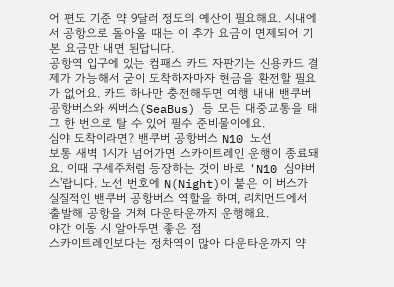어 편도 기준 약 9달러 정도의 예산이 필요해요. 시내에서 공항으로 돌아올 때는 이 추가 요금이 면제되어 기본 요금만 내면 된답니다.
공항역 입구에 있는 컴패스 카드 자판기는 신용카드 결제가 가능해서 굳이 도착하자마자 현금을 환전할 필요가 없어요. 카드 하나만 충전해두면 여행 내내 밴쿠버 공항버스와 씨버스(SeaBus) 등 모든 대중교통을 태그 한 번으로 탈 수 있어 필수 준비물이에요.
심야 도착이라면? 밴쿠버 공항버스 N10 노선
보통 새벽 1시가 넘어가면 스카이트레인 운행이 종료돼요. 이때 구세주처럼 등장하는 것이 바로 'N10 심야버스'랍니다. 노선 번호에 N(Night)이 붙은 이 버스가 실질적인 밴쿠버 공항버스 역할을 하며, 리치먼드에서 출발해 공항을 거쳐 다운타운까지 운행해요.
야간 이동 시 알아두면 좋은 점
스카이트레인보다는 정차역이 많아 다운타운까지 약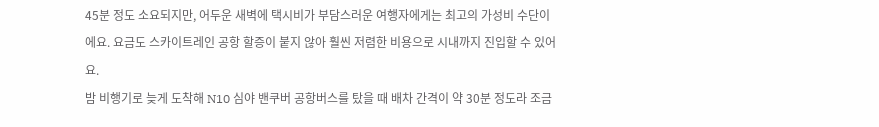45분 정도 소요되지만, 어두운 새벽에 택시비가 부담스러운 여행자에게는 최고의 가성비 수단이에요. 요금도 스카이트레인 공항 할증이 붙지 않아 훨씬 저렴한 비용으로 시내까지 진입할 수 있어요.
밤 비행기로 늦게 도착해 N10 심야 밴쿠버 공항버스를 탔을 때 배차 간격이 약 30분 정도라 조금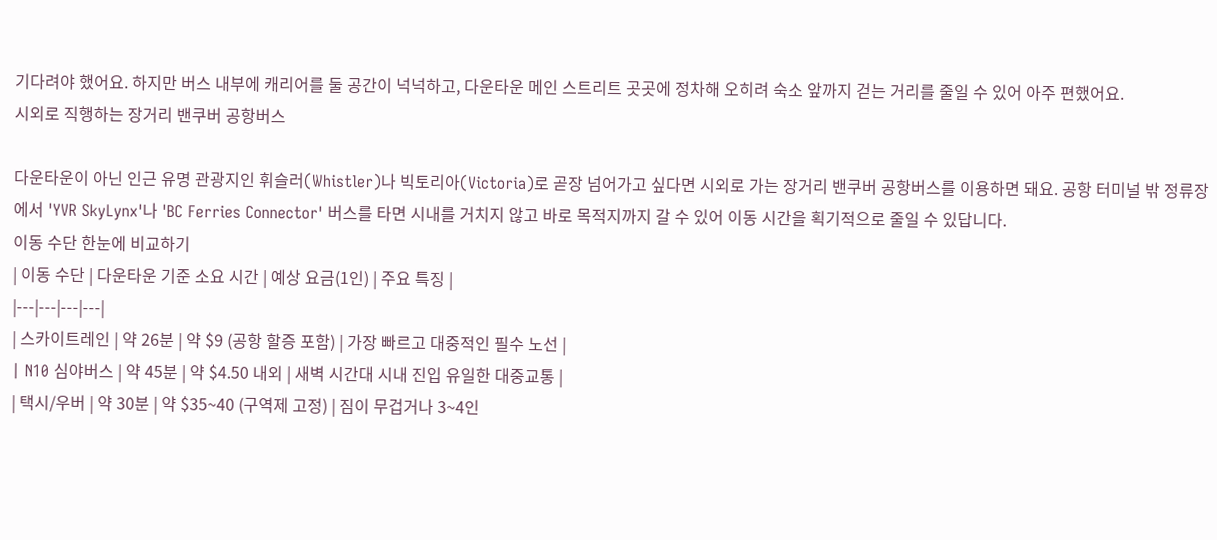기다려야 했어요. 하지만 버스 내부에 캐리어를 둘 공간이 넉넉하고, 다운타운 메인 스트리트 곳곳에 정차해 오히려 숙소 앞까지 걷는 거리를 줄일 수 있어 아주 편했어요.
시외로 직행하는 장거리 밴쿠버 공항버스

다운타운이 아닌 인근 유명 관광지인 휘슬러(Whistler)나 빅토리아(Victoria)로 곧장 넘어가고 싶다면 시외로 가는 장거리 밴쿠버 공항버스를 이용하면 돼요. 공항 터미널 밖 정류장에서 'YVR SkyLynx'나 'BC Ferries Connector' 버스를 타면 시내를 거치지 않고 바로 목적지까지 갈 수 있어 이동 시간을 획기적으로 줄일 수 있답니다.
이동 수단 한눈에 비교하기
| 이동 수단 | 다운타운 기준 소요 시간 | 예상 요금(1인) | 주요 특징 |
|---|---|---|---|
| 스카이트레인 | 약 26분 | 약 $9 (공항 할증 포함) | 가장 빠르고 대중적인 필수 노선 |
| N10 심야버스 | 약 45분 | 약 $4.50 내외 | 새벽 시간대 시내 진입 유일한 대중교통 |
| 택시/우버 | 약 30분 | 약 $35~40 (구역제 고정) | 짐이 무겁거나 3~4인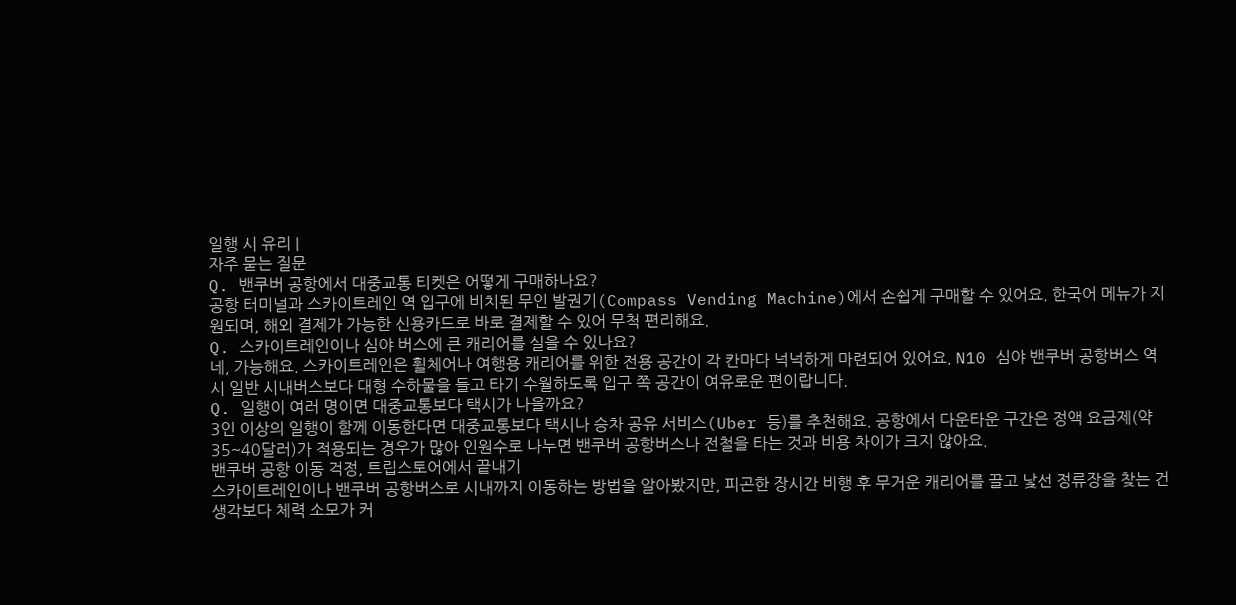일행 시 유리 |
자주 묻는 질문
Q. 밴쿠버 공항에서 대중교통 티켓은 어떻게 구매하나요?
공항 터미널과 스카이트레인 역 입구에 비치된 무인 발권기(Compass Vending Machine)에서 손쉽게 구매할 수 있어요. 한국어 메뉴가 지원되며, 해외 결제가 가능한 신용카드로 바로 결제할 수 있어 무척 편리해요.
Q. 스카이트레인이나 심야 버스에 큰 캐리어를 실을 수 있나요?
네, 가능해요. 스카이트레인은 휠체어나 여행용 캐리어를 위한 전용 공간이 각 칸마다 넉넉하게 마련되어 있어요. N10 심야 밴쿠버 공항버스 역시 일반 시내버스보다 대형 수하물을 들고 타기 수월하도록 입구 쪽 공간이 여유로운 편이랍니다.
Q. 일행이 여러 명이면 대중교통보다 택시가 나을까요?
3인 이상의 일행이 함께 이동한다면 대중교통보다 택시나 승차 공유 서비스(Uber 등)를 추천해요. 공항에서 다운타운 구간은 정액 요금제(약 35~40달러)가 적용되는 경우가 많아 인원수로 나누면 밴쿠버 공항버스나 전철을 타는 것과 비용 차이가 크지 않아요.
밴쿠버 공항 이동 걱정, 트립스토어에서 끝내기
스카이트레인이나 밴쿠버 공항버스로 시내까지 이동하는 방법을 알아봤지만, 피곤한 장시간 비행 후 무거운 캐리어를 끌고 낯선 정류장을 찾는 건 생각보다 체력 소모가 커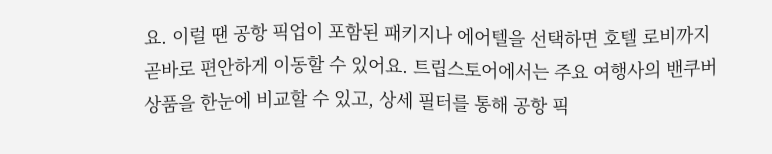요. 이럴 땐 공항 픽업이 포함된 패키지나 에어텔을 선택하면 호텔 로비까지 곧바로 편안하게 이동할 수 있어요. 트립스토어에서는 주요 여행사의 밴쿠버 상품을 한눈에 비교할 수 있고, 상세 필터를 통해 공항 픽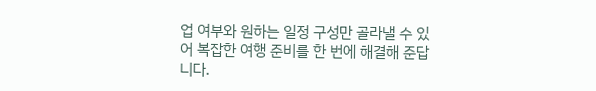업 여부와 원하는 일정 구성만 골라낼 수 있어 복잡한 여행 준비를 한 번에 해결해 준답니다.